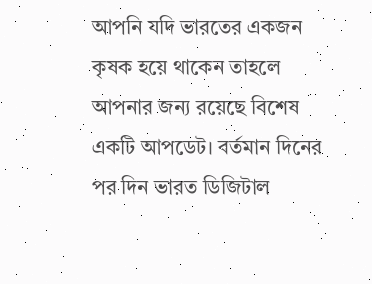আপনি যদি ভারতের একজন কৃষক হয়ে থাকেন তাহলে আপনার জন্য রয়েছে বিশেষ একটি আপডেট। বর্তমান দিনের পর দিন ভারত ডিজিটাল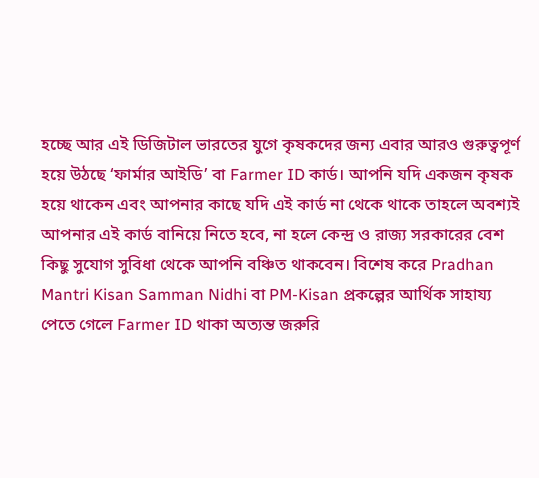হচ্ছে আর এই ডিজিটাল ভারতের যুগে কৃষকদের জন্য এবার আরও গুরুত্বপূর্ণ হয়ে উঠছে ‘ফার্মার আইডি’ বা Farmer ID কার্ড। আপনি যদি একজন কৃষক হয়ে থাকেন এবং আপনার কাছে যদি এই কার্ড না থেকে থাকে তাহলে অবশ্যই আপনার এই কার্ড বানিয়ে নিতে হবে, না হলে কেন্দ্র ও রাজ্য সরকারের বেশ কিছু সুযোগ সুবিধা থেকে আপনি বঞ্চিত থাকবেন। বিশেষ করে Pradhan Mantri Kisan Samman Nidhi বা PM-Kisan প্রকল্পের আর্থিক সাহায্য পেতে গেলে Farmer ID থাকা অত্যন্ত জরুরি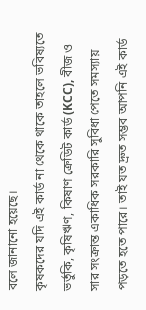বলে জানানো হয়েছে।
কৃষকদের যদি এই কার্ড না থেকে থাকে তাহলে ভবিষ্যতে ভর্তুকি, কৃষিঋণ, কিষাণ ক্রেডিট কার্ড (KCC), বীজ ও সার সংক্রান্ত একাধিক সরকারি সুবিধা পেতে সমস্যায় পড়তে হতে পারে। তাই যত দ্রুত সম্ভব আপনি এই কার্ড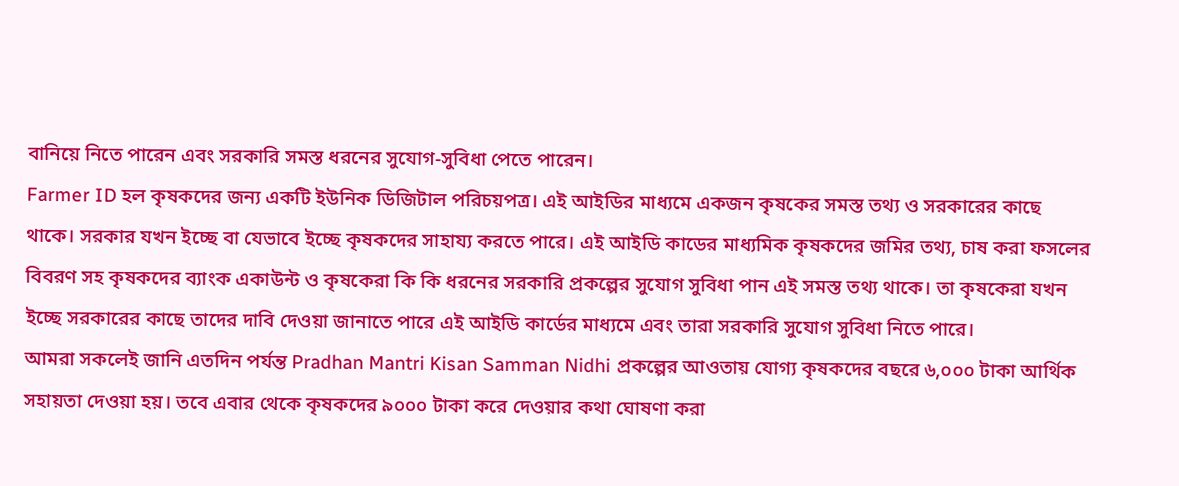বানিয়ে নিতে পারেন এবং সরকারি সমস্ত ধরনের সুযোগ-সুবিধা পেতে পারেন।
Farmer ID হল কৃষকদের জন্য একটি ইউনিক ডিজিটাল পরিচয়পত্র। এই আইডির মাধ্যমে একজন কৃষকের সমস্ত তথ্য ও সরকারের কাছে থাকে। সরকার যখন ইচ্ছে বা যেভাবে ইচ্ছে কৃষকদের সাহায্য করতে পারে। এই আইডি কাডের মাধ্যমিক কৃষকদের জমির তথ্য, চাষ করা ফসলের বিবরণ সহ কৃষকদের ব্যাংক একাউন্ট ও কৃষকেরা কি কি ধরনের সরকারি প্রকল্পের সুযোগ সুবিধা পান এই সমস্ত তথ্য থাকে। তা কৃষকেরা যখন ইচ্ছে সরকারের কাছে তাদের দাবি দেওয়া জানাতে পারে এই আইডি কার্ডের মাধ্যমে এবং তারা সরকারি সুযোগ সুবিধা নিতে পারে।
আমরা সকলেই জানি এতদিন পর্যন্ত Pradhan Mantri Kisan Samman Nidhi প্রকল্পের আওতায় যোগ্য কৃষকদের বছরে ৬,০০০ টাকা আর্থিক সহায়তা দেওয়া হয়। তবে এবার থেকে কৃষকদের ৯০০০ টাকা করে দেওয়ার কথা ঘোষণা করা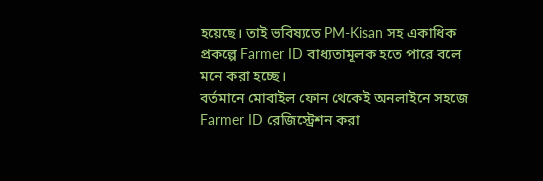হয়েছে। তাই ভবিষ্যতে PM-Kisan সহ একাধিক প্রকল্পে Farmer ID বাধ্যতামূলক হতে পারে বলে মনে করা হচ্ছে।
বর্তমানে মোবাইল ফোন থেকেই অনলাইনে সহজে Farmer ID রেজিস্ট্রেশন করা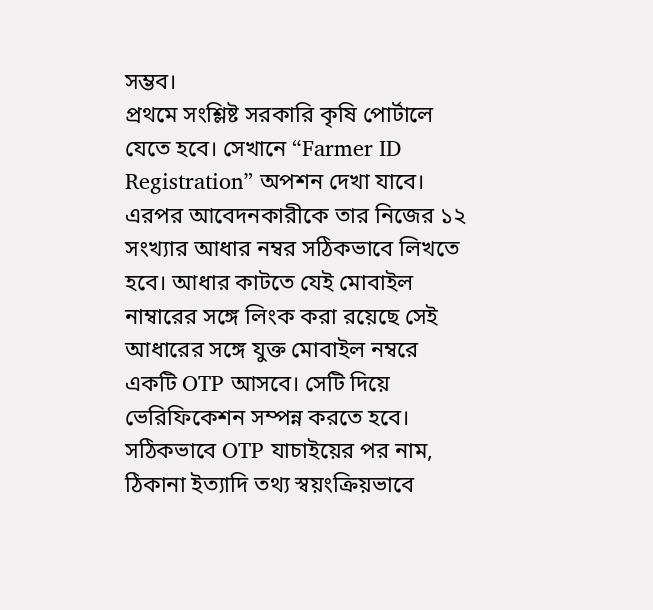সম্ভব।
প্রথমে সংশ্লিষ্ট সরকারি কৃষি পোর্টালে যেতে হবে। সেখানে “Farmer ID Registration” অপশন দেখা যাবে। এরপর আবেদনকারীকে তার নিজের ১২ সংখ্যার আধার নম্বর সঠিকভাবে লিখতে হবে। আধার কাটতে যেই মোবাইল নাম্বারের সঙ্গে লিংক করা রয়েছে সেই আধারের সঙ্গে যুক্ত মোবাইল নম্বরে একটি OTP আসবে। সেটি দিয়ে ভেরিফিকেশন সম্পন্ন করতে হবে। সঠিকভাবে OTP যাচাইয়ের পর নাম, ঠিকানা ইত্যাদি তথ্য স্বয়ংক্রিয়ভাবে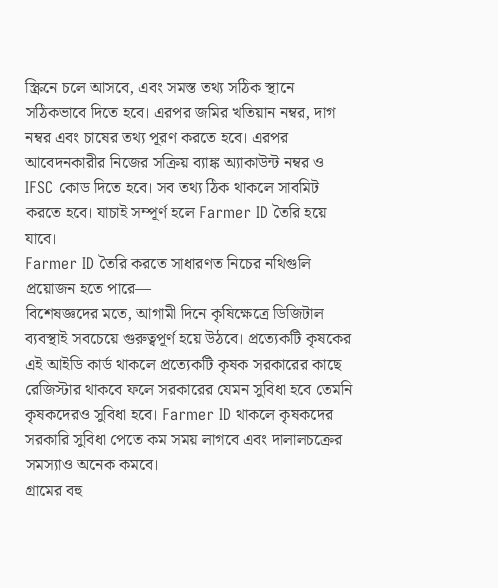স্ক্রিনে চলে আসবে, এবং সমস্ত তথ্য সঠিক স্থানে সঠিকভাবে দিতে হবে। এরপর জমির খতিয়ান নম্বর, দাগ নম্বর এবং চাষের তথ্য পূরণ করতে হবে। এরপর আবেদনকারীর নিজের সক্রিয় ব্যাঙ্ক অ্যাকাউন্ট নম্বর ও IFSC কোড দিতে হবে। সব তথ্য ঠিক থাকলে সাবমিট করতে হবে। যাচাই সম্পূর্ণ হলে Farmer ID তৈরি হয়ে যাবে।
Farmer ID তৈরি করতে সাধারণত নিচের নথিগুলি প্রয়োজন হতে পারে—
বিশেষজ্ঞদের মতে, আগামী দিনে কৃষিক্ষেত্রে ডিজিটাল ব্যবস্থাই সবচেয়ে গুরুত্বপূর্ণ হয়ে উঠবে। প্রত্যেকটি কৃষকের এই আইডি কার্ড থাকলে প্রত্যেকটি কৃষক সরকারের কাছে রেজিস্টার থাকবে ফলে সরকারের যেমন সুবিধা হবে তেমনি কৃষকদেরও সুবিধা হবে। Farmer ID থাকলে কৃষকদের সরকারি সুবিধা পেতে কম সময় লাগবে এবং দালালচক্রের সমস্যাও অনেক কমবে।
গ্রামের বহু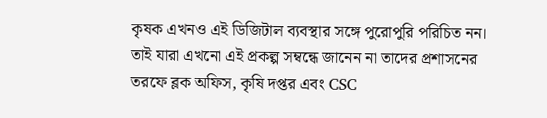কৃষক এখনও এই ডিজিটাল ব্যবস্থার সঙ্গে পুরোপুরি পরিচিত নন। তাই যারা এখনো এই প্রকল্প সম্বন্ধে জানেন না তাদের প্রশাসনের তরফে ব্লক অফিস, কৃষি দপ্তর এবং CSC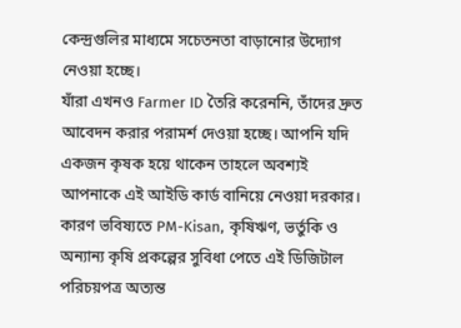কেন্দ্রগুলির মাধ্যমে সচেতনতা বাড়ানোর উদ্যোগ নেওয়া হচ্ছে।
যাঁরা এখনও Farmer ID তৈরি করেননি, তাঁদের দ্রুত আবেদন করার পরামর্শ দেওয়া হচ্ছে। আপনি যদি একজন কৃষক হয়ে থাকেন তাহলে অবশ্যই আপনাকে এই আইডি কার্ড বানিয়ে নেওয়া দরকার। কারণ ভবিষ্যতে PM-Kisan, কৃষিঋণ, ভর্তুকি ও অন্যান্য কৃষি প্রকল্পের সুবিধা পেতে এই ডিজিটাল পরিচয়পত্র অত্যন্ত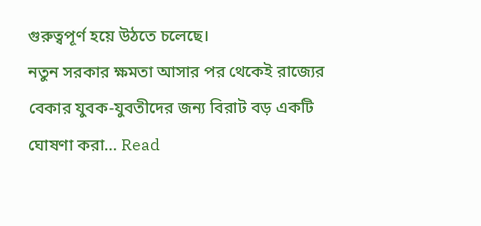গুরুত্বপূর্ণ হয়ে উঠতে চলেছে।
নতুন সরকার ক্ষমতা আসার পর থেকেই রাজ্যের বেকার যুবক-যুবতীদের জন্য বিরাট বড় একটি ঘোষণা করা… Read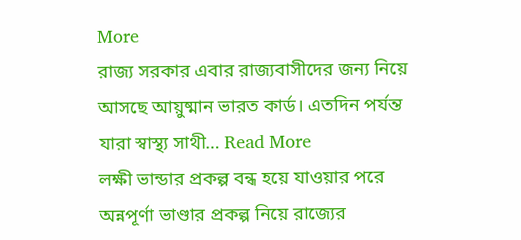More
রাজ্য সরকার এবার রাজ্যবাসীদের জন্য নিয়ে আসছে আয়ুষ্মান ভারত কার্ড। এতদিন পর্যন্ত যারা স্বাস্থ্য সাথী… Read More
লক্ষী ভান্ডার প্রকল্প বন্ধ হয়ে যাওয়ার পরে অন্নপূর্ণা ভাণ্ডার প্রকল্প নিয়ে রাজ্যের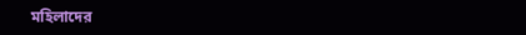মহিলাদের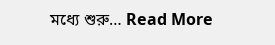মধ্যে শুরু… Read More